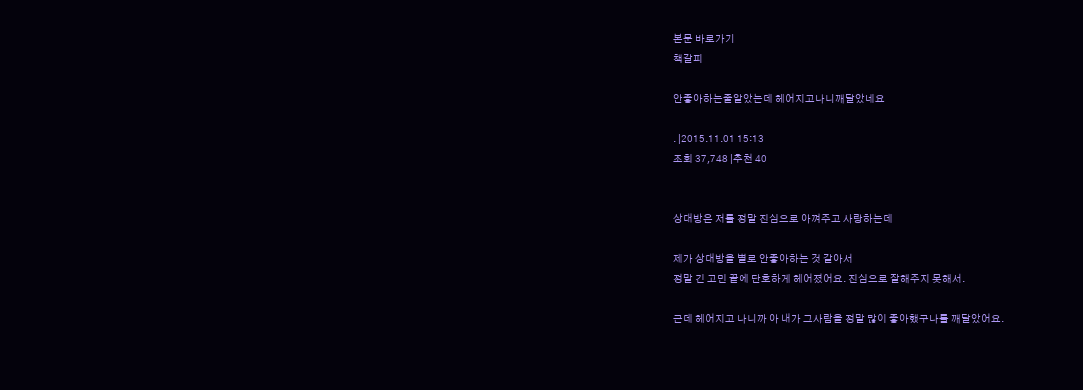본문 바로가기
책갈피

안좋아하는줄알았는데 헤어지고나니깨달았네요

. |2015.11.01 15:13
조회 37,748 |추천 40


상대방은 저를 정말 진심으로 아껴주고 사랑하는데

제가 상대방을 별로 안좋아하는 것 같아서
정말 긴 고민 끝에 단호하게 헤어졌어요. 진심으로 잘해주지 못해서.

근데 헤어지고 나니까 아 내가 그사람을 정말 많이 좋아했구나를 깨달았어요.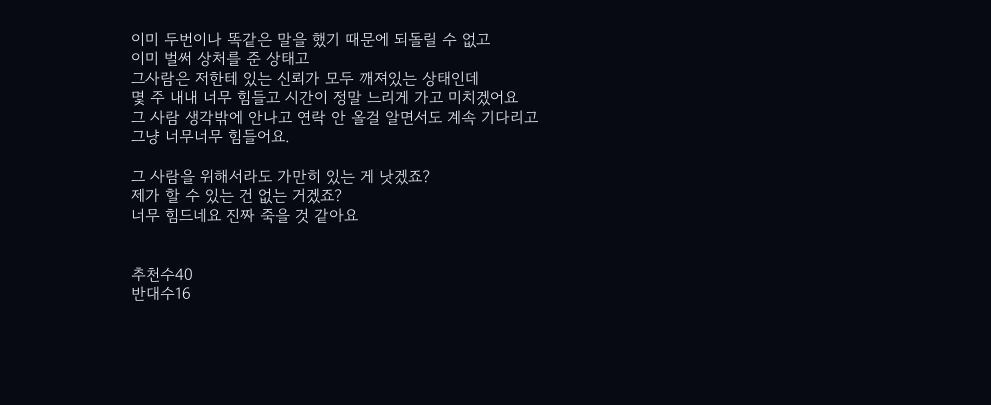이미 두번이나 똑같은 말을 했기 때문에 되돌릴 수 없고
이미 벌써 상처를 준 상태고
그사람은 저한테 있는 신뢰가 모두 깨져있는 상태인데
몇 주 내내 너무 힘들고 시간이 정말 느리게 가고 미치겠어요
그 사람 생각밖에 안나고 연락 안 올걸 알면서도 계속 기다리고
그냥 너무너무 힘들어요.

그 사람을 위해서라도 가만히 있는 게 낫겠죠?
제가 할 수 있는 건 없는 거겠죠?
너무 힘드네요 진짜 죽을 것 같아요


추천수40
반대수16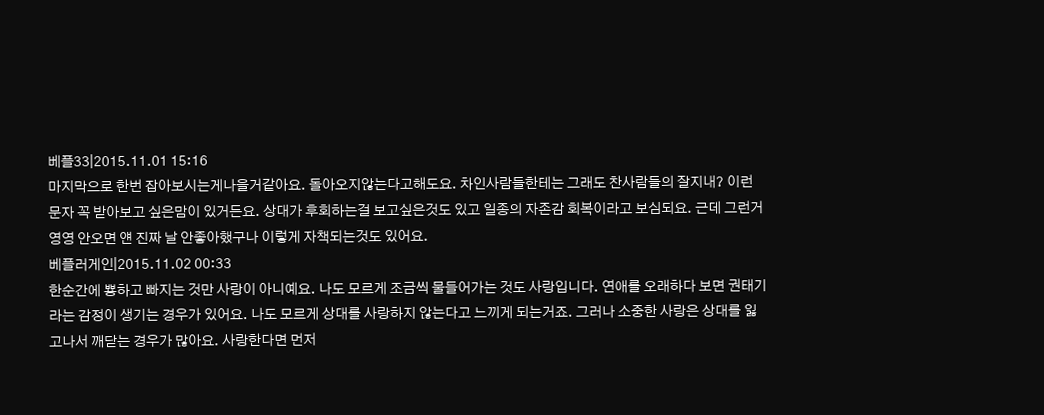베플33|2015.11.01 15:16
마지막으로 한번 잡아보시는게나을거같아요. 돌아오지않는다고해도요. 차인사람들한테는 그래도 찬사람들의 잘지내? 이런 문자 꼭 받아보고 싶은맘이 있거든요. 상대가 후회하는걸 보고싶은것도 있고 일종의 자존감 회복이라고 보심되요. 근데 그런거 영영 안오면 얜 진짜 날 안좋아했구나 이렇게 자책되는것도 있어요.
베플러게인|2015.11.02 00:33
한순간에 뿅하고 빠지는 것만 사랑이 아니예요. 나도 모르게 조금씩 물들어가는 것도 사랑입니다. 연애를 오래하다 보면 권태기라는 감정이 생기는 경우가 있어요. 나도 모르게 상대를 사랑하지 않는다고 느끼게 되는거죠. 그러나 소중한 사랑은 상대를 잃고나서 깨닫는 경우가 많아요. 사랑한다면 먼저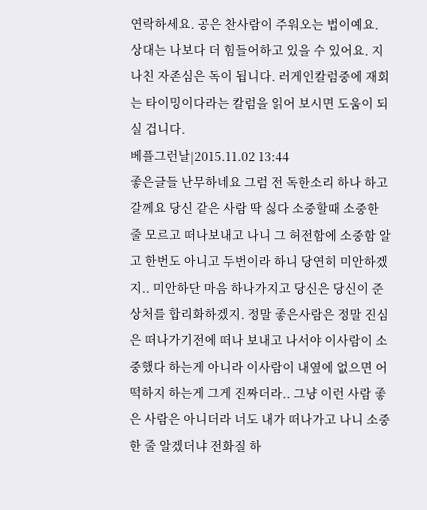연락하세요. 공은 찬사람이 주워오는 법이예요. 상대는 나보다 더 힘들어하고 있을 수 있어요. 지나친 자존심은 독이 됩니다. 러게인칼럼중에 재회는 타이밍이다라는 칼럼을 읽어 보시면 도움이 되실 겁니다.
베플그런날|2015.11.02 13:44
좋은글들 난무하네요 그럼 전 독한소리 하나 하고 갈께요 당신 같은 사람 딱 싫다 소중할때 소중한 줄 모르고 떠나보내고 나니 그 허전함에 소중함 알고 한번도 아니고 두번이라 하니 당연히 미안하겠지.. 미안하단 마음 하나가지고 당신은 당신이 준 상처를 합리화하겠지. 정말 좋은사람은 정말 진심은 떠나가기전에 떠나 보내고 나서야 이사람이 소중했다 하는게 아니라 이사람이 내옆에 없으면 어떡하지 하는게 그게 진짜더라.. 그냥 이런 사람 좋은 사람은 아니더라 너도 내가 떠나가고 나니 소중한 줄 알겠더냐 전화질 하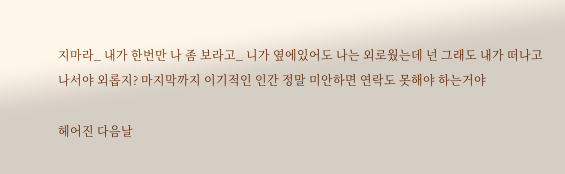지마라_ 내가 한번만 나 좀 보라고_ 니가 옆에있어도 나는 외로웠는데 넌 그래도 내가 떠나고나서야 외롭지? 마지막까지 이기적인 인간 정말 미안하면 연락도 못해야 하는거야

헤어진 다음날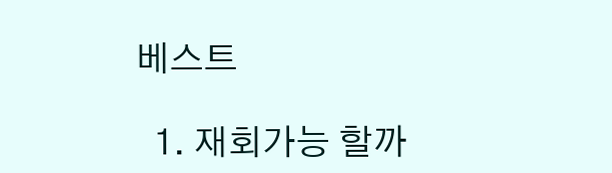베스트

  1. 재회가능 할까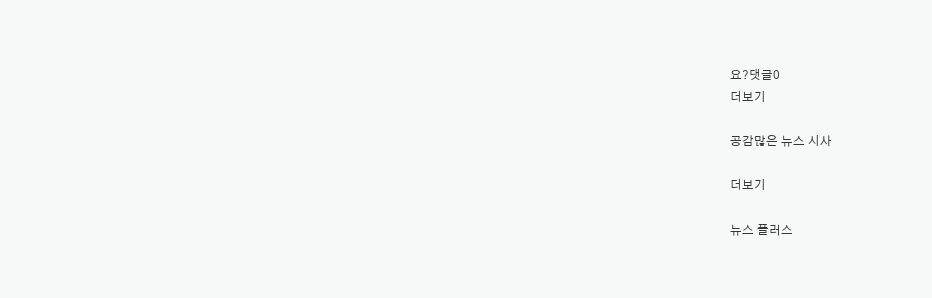요?댓글0
더보기

공감많은 뉴스 시사

더보기

뉴스 플러스